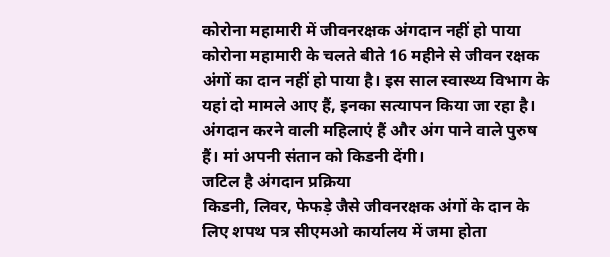कोरोना महामारी में जीवनरक्षक अंगदान नहीं हो पाया
कोरोना महामारी के चलते बीते 16 महीने से जीवन रक्षक अंगों का दान नहीं हो पाया है। इस साल स्वास्थ्य विभाग के यहां दो मामले आए हैं, इनका सत्यापन किया जा रहा है। अंगदान करने वाली महिलाएं हैं और अंग पाने वाले पुरुष हैं। मां अपनी संतान को किडनी देंगी।
जटिल है अंगदान प्रक्रिया
किडनी, लिवर, फेफड़े जैसे जीवनरक्षक अंगों के दान के लिए शपथ पत्र सीएमओ कार्यालय में जमा होता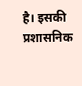है। इसकी प्रशासनिक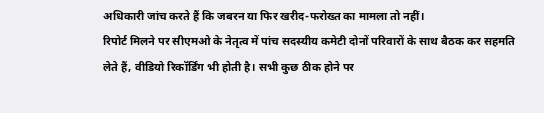अधिकारी जांच करते हैं कि जबरन या फिर खरीद-फरोख्त का मामला तो नहीं।
रिपोर्ट मिलने पर सीएमओ के नेतृत्व में पांच सदस्यीय कमेटी दोनों परिवारों के साथ बैठक कर सहमति लेते हैं, वीडियो रिकॉर्डिंग भी होती है। सभी कुछ ठीक होने पर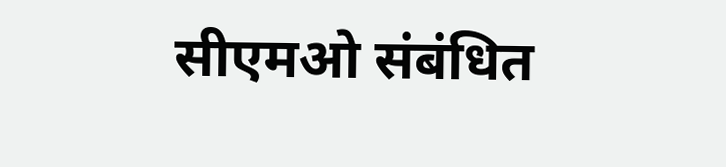सीएमओ संबंधित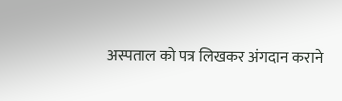अस्पताल को पत्र लिखकर अंगदान कराने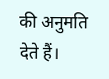की अनुमति देते हैं।